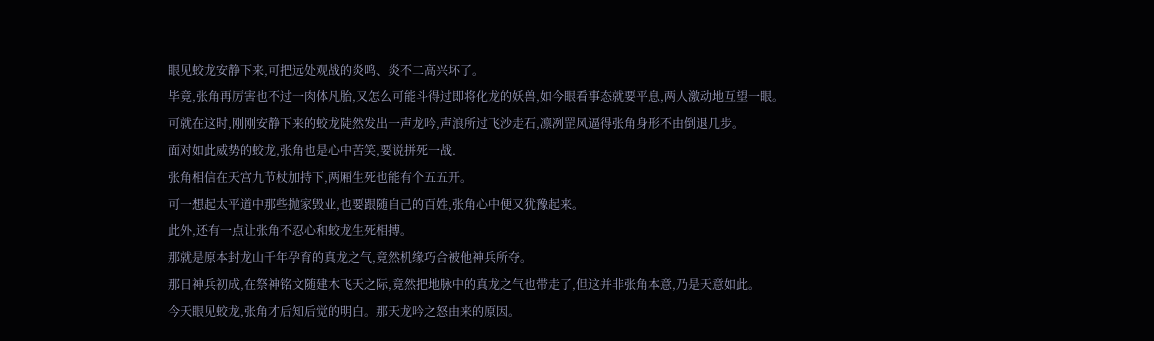眼见蛟龙安静下来,可把远处观战的炎鸣、炎不二高兴坏了。
毕竟,张角再厉害也不过一肉体凡胎,又怎么可能斗得过即将化龙的妖兽,如今眼看事态就要平息,两人激动地互望一眼。
可就在这时,刚刚安静下来的蛟龙陡然发出一声龙吟,声浪所过飞沙走石,凛冽罡风逼得张角身形不由倒退几步。
面对如此威势的蛟龙,张角也是心中苦笑,要说拼死一战.
张角相信在天宫九节杖加持下,两厢生死也能有个五五开。
可一想起太平道中那些抛家毁业,也要跟随自己的百姓,张角心中便又犹豫起来。
此外,还有一点让张角不忍心和蛟龙生死相搏。
那就是原本封龙山千年孕育的真龙之气,竟然机缘巧合被他神兵所夺。
那日神兵初成,在祭神铭文随建木飞天之际,竟然把地脉中的真龙之气也带走了,但这并非张角本意,乃是天意如此。
今天眼见蛟龙,张角才后知后觉的明白。那天龙吟之怒由来的原因。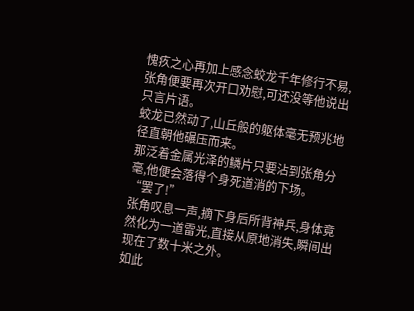愧疚之心再加上感念蛟龙千年修行不易,张角便要再次开口劝慰,可还没等他说出只言片语。
蛟龙已然动了,山丘般的躯体毫无预兆地径直朝他碾压而来。
那泛着金属光泽的鳞片只要沾到张角分毫,他便会落得个身死道消的下场。
“罢了!”
张角叹息一声,摘下身后所背神兵,身体竟然化为一道雷光,直接从原地消失,瞬间出现在了数十米之外。
如此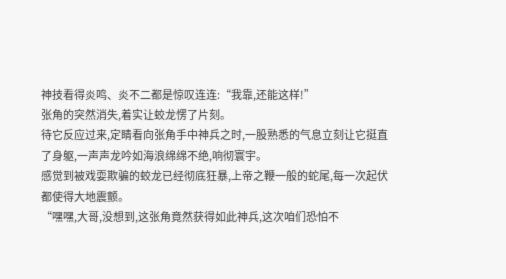神技看得炎鸣、炎不二都是惊叹连连:“我靠,还能这样!”
张角的突然消失,着实让蛟龙愣了片刻。
待它反应过来,定睛看向张角手中神兵之时,一股熟悉的气息立刻让它挺直了身躯,一声声龙吟如海浪绵绵不绝,响彻寰宇。
感觉到被戏耍欺骗的蛟龙已经彻底狂暴,上帝之鞭一般的蛇尾,每一次起伏都使得大地震颤。
“嘿嘿,大哥,没想到,这张角竟然获得如此神兵,这次咱们恐怕不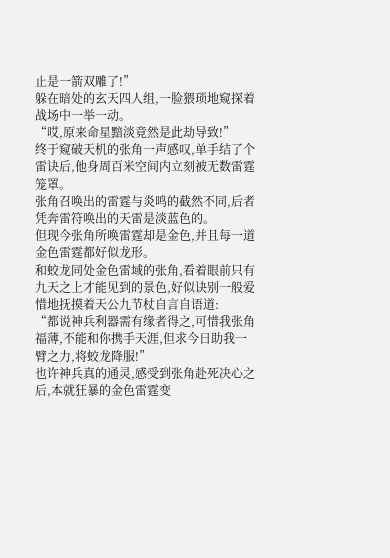止是一箭双雕了!”
躲在暗处的玄天四人组,一脸猥琐地窥探着战场中一举一动。
“哎,原来命星黯淡竟然是此劫导致!”
终于窥破天机的张角一声感叹,单手结了个雷诀后,他身周百米空间内立刻被无数雷霆笼罩。
张角召唤出的雷霆与炎鸣的截然不同,后者凭奔雷符唤出的天雷是淡蓝色的。
但现今张角所唤雷霆却是金色,并且每一道金色雷霆都好似龙形。
和蛟龙同处金色雷域的张角,看着眼前只有九天之上才能见到的景色,好似诀别一般爱惜地抚摸着天公九节杖自言自语道:
“都说神兵利器需有缘者得之,可惜我张角福薄,不能和你携手天涯,但求今日助我一臂之力,将蛟龙降服!”
也许神兵真的通灵,感受到张角赴死决心之后,本就狂暴的金色雷霆变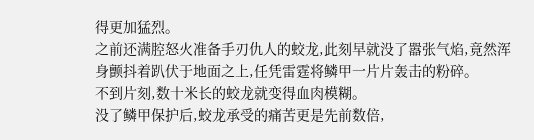得更加猛烈。
之前还满腔怒火准备手刃仇人的蛟龙,此刻早就没了嚣张气焰,竟然浑身颤抖着趴伏于地面之上,任凭雷霆将鳞甲一片片轰击的粉碎。
不到片刻,数十米长的蛟龙就变得血肉模糊。
没了鳞甲保护后,蛟龙承受的痛苦更是先前数倍,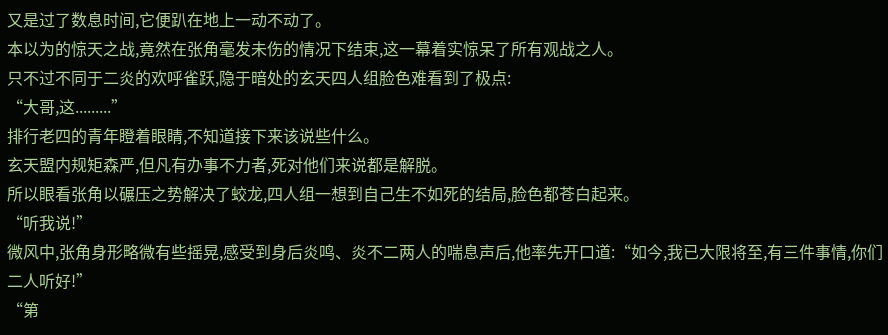又是过了数息时间,它便趴在地上一动不动了。
本以为的惊天之战,竟然在张角毫发未伤的情况下结束,这一幕着实惊呆了所有观战之人。
只不过不同于二炎的欢呼雀跃,隐于暗处的玄天四人组脸色难看到了极点:
“大哥,这.........”
排行老四的青年瞪着眼睛,不知道接下来该说些什么。
玄天盟内规矩森严,但凡有办事不力者,死对他们来说都是解脱。
所以眼看张角以碾压之势解决了蛟龙,四人组一想到自己生不如死的结局,脸色都苍白起来。
“听我说!”
微风中,张角身形略微有些摇晃,感受到身后炎鸣、炎不二两人的喘息声后,他率先开口道:“如今,我已大限将至,有三件事情,你们二人听好!”
“第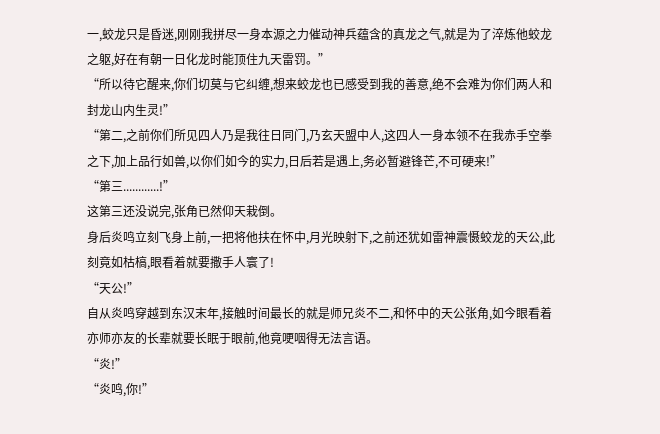一,蛟龙只是昏迷,刚刚我拼尽一身本源之力催动神兵蕴含的真龙之气,就是为了淬炼他蛟龙之躯,好在有朝一日化龙时能顶住九天雷罚。”
“所以待它醒来,你们切莫与它纠缠,想来蛟龙也已感受到我的善意,绝不会难为你们两人和封龙山内生灵!”
“第二,之前你们所见四人乃是我往日同门,乃玄天盟中人,这四人一身本领不在我赤手空拳之下,加上品行如兽,以你们如今的实力,日后若是遇上,务必暂避锋芒,不可硬来!”
“第三............!”
这第三还没说完,张角已然仰天栽倒。
身后炎鸣立刻飞身上前,一把将他扶在怀中,月光映射下,之前还犹如雷神震慑蛟龙的天公,此刻竟如枯槁,眼看着就要撒手人寰了!
“天公!”
自从炎鸣穿越到东汉末年,接触时间最长的就是师兄炎不二,和怀中的天公张角,如今眼看着亦师亦友的长辈就要长眠于眼前,他竟哽咽得无法言语。
“炎!”
“炎鸣,你!”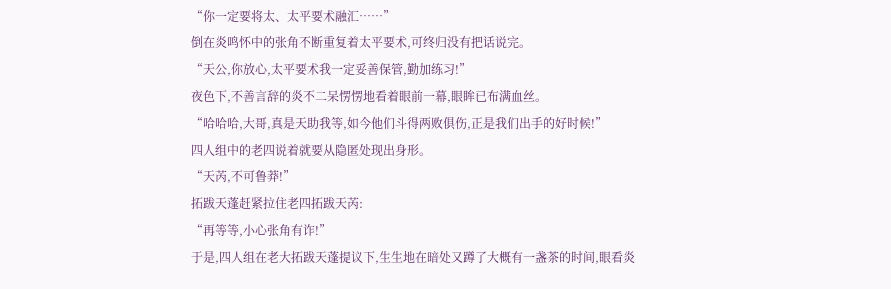“你一定要将太、太平要术融汇……”
倒在炎鸣怀中的张角不断重复着太平要术,可终归没有把话说完。
“天公,你放心,太平要术我一定妥善保管,勤加练习!”
夜色下,不善言辞的炎不二呆愣愣地看着眼前一幕,眼眸已布满血丝。
“哈哈哈,大哥,真是天助我等,如今他们斗得两败俱伤,正是我们出手的好时候!”
四人组中的老四说着就要从隐匿处现出身形。
“天芮,不可鲁莽!”
拓跋天蓬赶紧拉住老四拓跋天芮:
“再等等,小心张角有诈!”
于是,四人组在老大拓跋天蓬提议下,生生地在暗处又蹲了大概有一盏茶的时间,眼看炎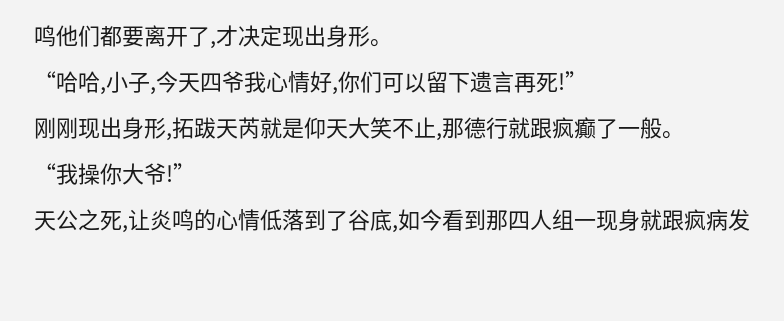鸣他们都要离开了,才决定现出身形。
“哈哈,小子,今天四爷我心情好,你们可以留下遗言再死!”
刚刚现出身形,拓跋天芮就是仰天大笑不止,那德行就跟疯癫了一般。
“我操你大爷!”
天公之死,让炎鸣的心情低落到了谷底,如今看到那四人组一现身就跟疯病发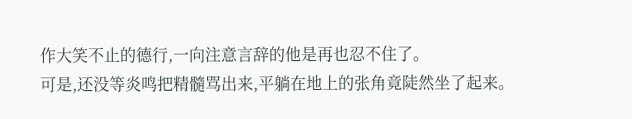作大笑不止的德行,一向注意言辞的他是再也忍不住了。
可是,还没等炎鸣把精髓骂出来,平躺在地上的张角竟陡然坐了起来。